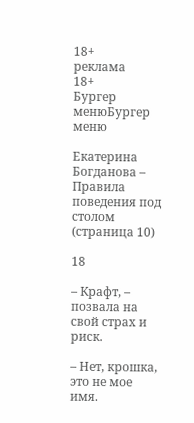18+
реклама
18+
Бургер менюБургер меню

Екатерина Богданова – Правила поведения под столом (страница 10)

18

– Крафт, – позвала на свой страх и риск.

– Нет, крошка, это не мое имя.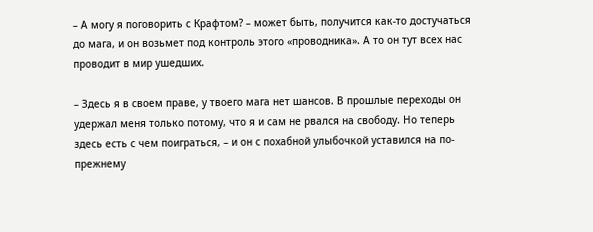– А могу я поговорить с Крафтом? – может быть, получится как-то достучаться до мага, и он возьмет под контроль этого «проводника». А то он тут всех нас проводит в мир ушедших.

– Здесь я в своем праве, у твоего мага нет шансов. В прошлые переходы он удержал меня только потому, что я и сам не рвался на свободу. Но теперь здесь есть с чем поиграться, – и он с похабной улыбочкой уставился на по-прежнему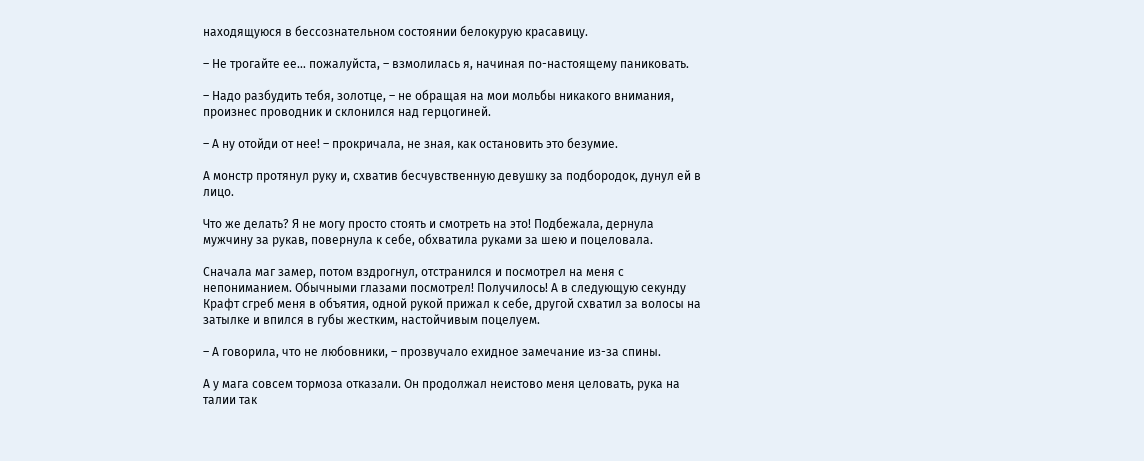находящуюся в бессознательном состоянии белокурую красавицу.

– Не трогайте ее… пожалуйста, – взмолилась я, начиная по-настоящему паниковать.

– Надо разбудить тебя, золотце, – не обращая на мои мольбы никакого внимания, произнес проводник и склонился над герцогиней.

– А ну отойди от нее! – прокричала, не зная, как остановить это безумие.

А монстр протянул руку и, схватив бесчувственную девушку за подбородок, дунул ей в лицо.

Что же делать? Я не могу просто стоять и смотреть на это! Подбежала, дернула мужчину за рукав, повернула к себе, обхватила руками за шею и поцеловала.

Сначала маг замер, потом вздрогнул, отстранился и посмотрел на меня с непониманием. Обычными глазами посмотрел! Получилось! А в следующую секунду Крафт сгреб меня в объятия, одной рукой прижал к себе, другой схватил за волосы на затылке и впился в губы жестким, настойчивым поцелуем.

– А говорила, что не любовники, – прозвучало ехидное замечание из-за спины.

А у мага совсем тормоза отказали. Он продолжал неистово меня целовать, рука на талии так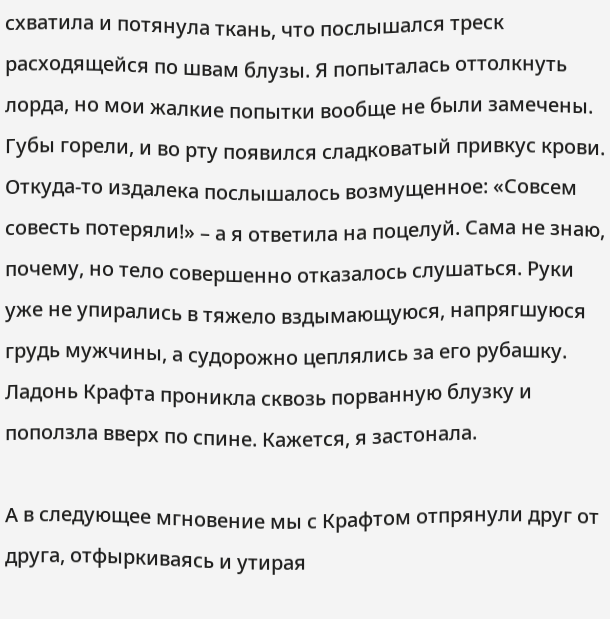схватила и потянула ткань, что послышался треск расходящейся по швам блузы. Я попыталась оттолкнуть лорда, но мои жалкие попытки вообще не были замечены. Губы горели, и во рту появился сладковатый привкус крови. Откуда-то издалека послышалось возмущенное: «Совсем совесть потеряли!» – а я ответила на поцелуй. Сама не знаю, почему, но тело совершенно отказалось слушаться. Руки уже не упирались в тяжело вздымающуюся, напрягшуюся грудь мужчины, а судорожно цеплялись за его рубашку. Ладонь Крафта проникла сквозь порванную блузку и поползла вверх по спине. Кажется, я застонала.

А в следующее мгновение мы с Крафтом отпрянули друг от друга, отфыркиваясь и утирая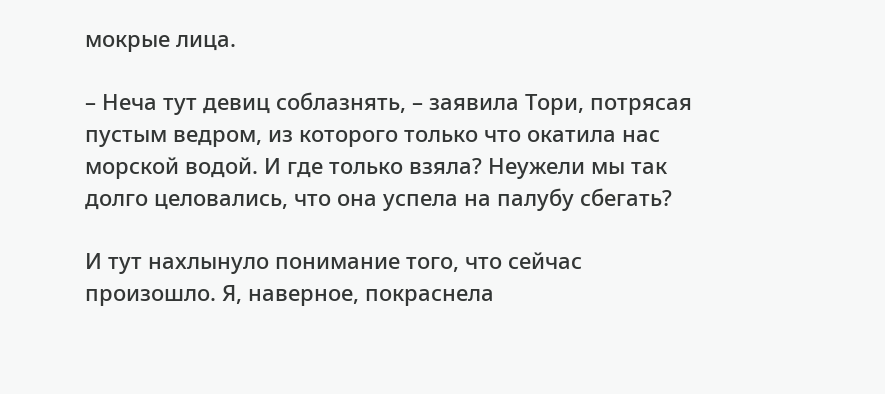мокрые лица.

– Неча тут девиц соблазнять, – заявила Тори, потрясая пустым ведром, из которого только что окатила нас морской водой. И где только взяла? Неужели мы так долго целовались, что она успела на палубу сбегать?

И тут нахлынуло понимание того, что сейчас произошло. Я, наверное, покраснела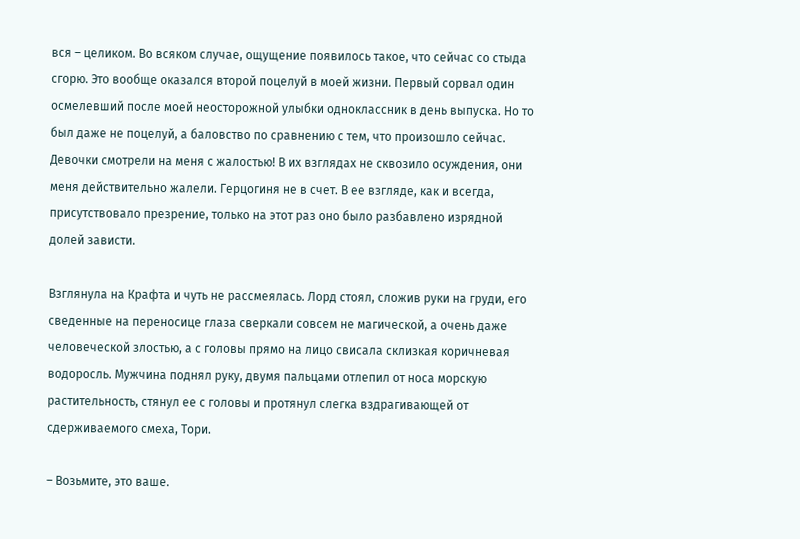вся – целиком. Во всяком случае, ощущение появилось такое, что сейчас со стыда сгорю. Это вообще оказался второй поцелуй в моей жизни. Первый сорвал один осмелевший после моей неосторожной улыбки одноклассник в день выпуска. Но то был даже не поцелуй, а баловство по сравнению с тем, что произошло сейчас. Девочки смотрели на меня с жалостью! В их взглядах не сквозило осуждения, они меня действительно жалели. Герцогиня не в счет. В ее взгляде, как и всегда, присутствовало презрение, только на этот раз оно было разбавлено изрядной долей зависти.

Взглянула на Крафта и чуть не рассмеялась. Лорд стоял, сложив руки на груди, его сведенные на переносице глаза сверкали совсем не магической, а очень даже человеческой злостью, а с головы прямо на лицо свисала склизкая коричневая водоросль. Мужчина поднял руку, двумя пальцами отлепил от носа морскую растительность, стянул ее с головы и протянул слегка вздрагивающей от сдерживаемого смеха, Тори.

– Возьмите, это ваше.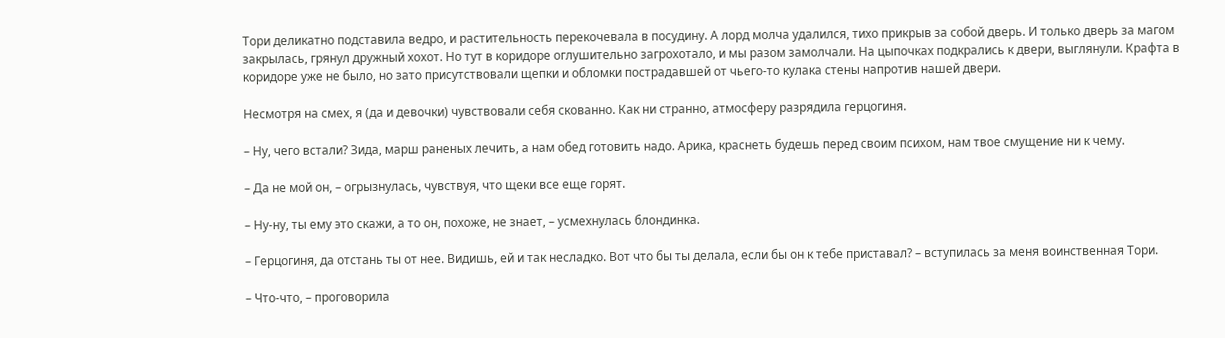Тори деликатно подставила ведро, и растительность перекочевала в посудину. А лорд молча удалился, тихо прикрыв за собой дверь. И только дверь за магом закрылась, грянул дружный хохот. Но тут в коридоре оглушительно загрохотало, и мы разом замолчали. На цыпочках подкрались к двери, выглянули. Крафта в коридоре уже не было, но зато присутствовали щепки и обломки пострадавшей от чьего-то кулака стены напротив нашей двери.

Несмотря на смех, я (да и девочки) чувствовали себя скованно. Как ни странно, атмосферу разрядила герцогиня.

– Ну, чего встали? Зида, марш раненых лечить, а нам обед готовить надо. Арика, краснеть будешь перед своим психом, нам твое смущение ни к чему.

– Да не мой он, – огрызнулась, чувствуя, что щеки все еще горят.

– Ну-ну, ты ему это скажи, а то он, похоже, не знает, – усмехнулась блондинка.

– Герцогиня, да отстань ты от нее. Видишь, ей и так несладко. Вот что бы ты делала, если бы он к тебе приставал? – вступилась за меня воинственная Тори.

– Что-что, – проговорила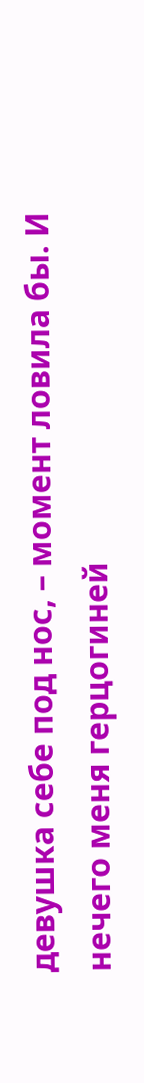девушка себе под нос, – момент ловила бы. И нечего меня герцогиней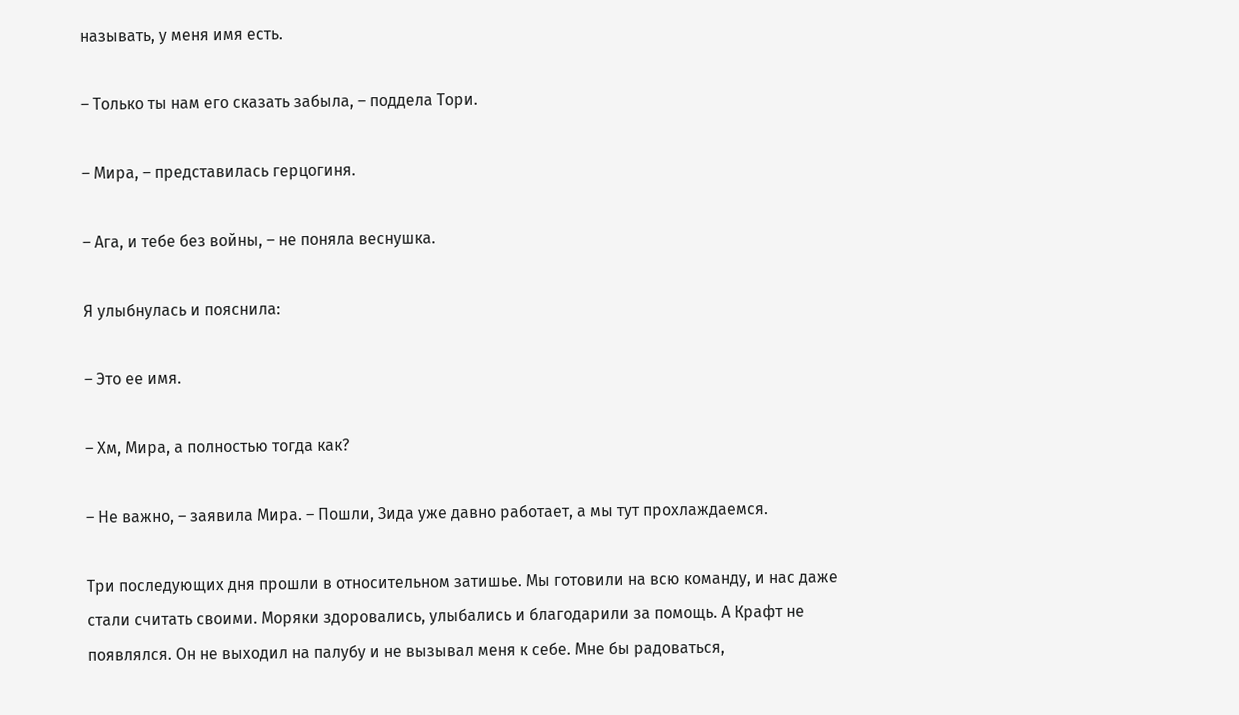называть, у меня имя есть.

– Только ты нам его сказать забыла, – поддела Тори.

– Мира, – представилась герцогиня.

– Ага, и тебе без войны, – не поняла веснушка.

Я улыбнулась и пояснила:

– Это ее имя.

– Хм, Мира, а полностью тогда как?

– Не важно, – заявила Мира. – Пошли, Зида уже давно работает, а мы тут прохлаждаемся.

Три последующих дня прошли в относительном затишье. Мы готовили на всю команду, и нас даже стали считать своими. Моряки здоровались, улыбались и благодарили за помощь. А Крафт не появлялся. Он не выходил на палубу и не вызывал меня к себе. Мне бы радоваться,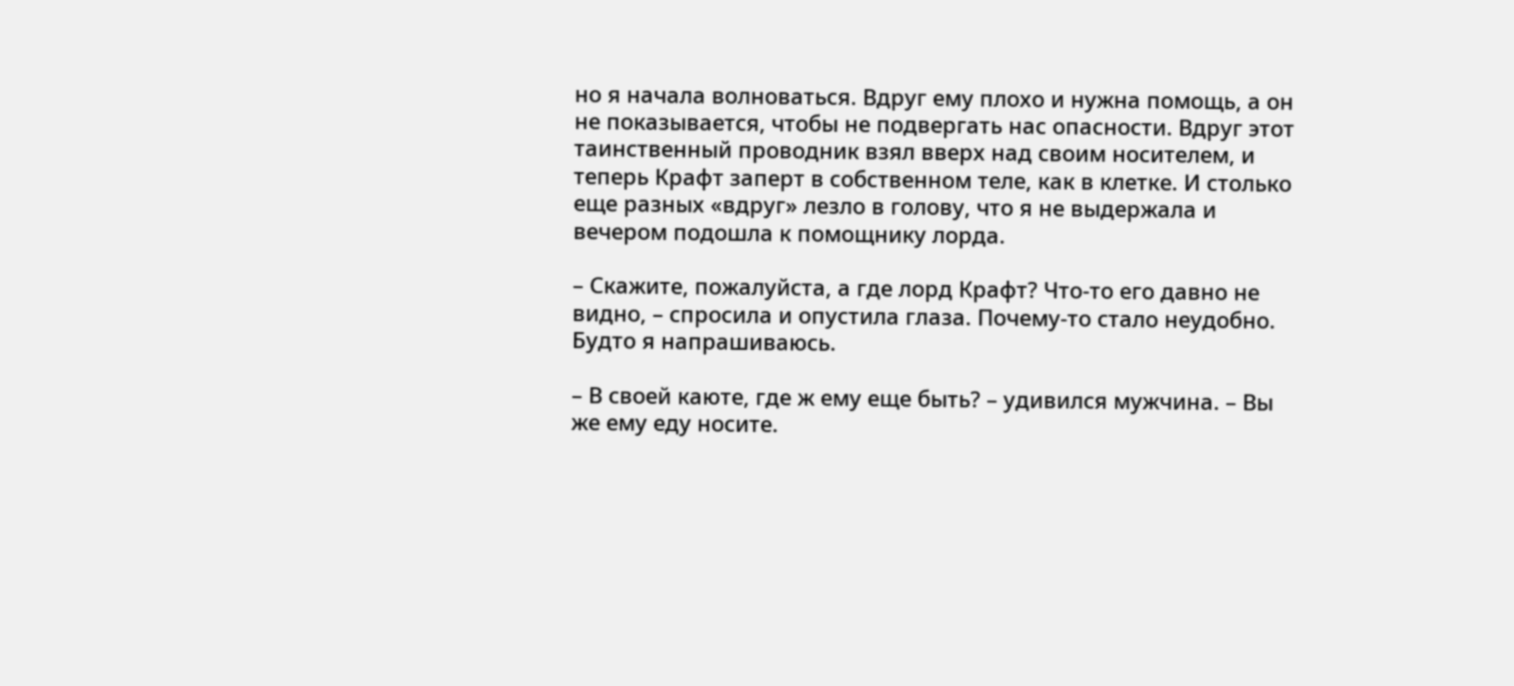но я начала волноваться. Вдруг ему плохо и нужна помощь, а он не показывается, чтобы не подвергать нас опасности. Вдруг этот таинственный проводник взял вверх над своим носителем, и теперь Крафт заперт в собственном теле, как в клетке. И столько еще разных «вдруг» лезло в голову, что я не выдержала и вечером подошла к помощнику лорда.

– Скажите, пожалуйста, а где лорд Крафт? Что-то его давно не видно, – спросила и опустила глаза. Почему-то стало неудобно. Будто я напрашиваюсь.

– В своей каюте, где ж ему еще быть? – удивился мужчина. – Вы же ему еду носите.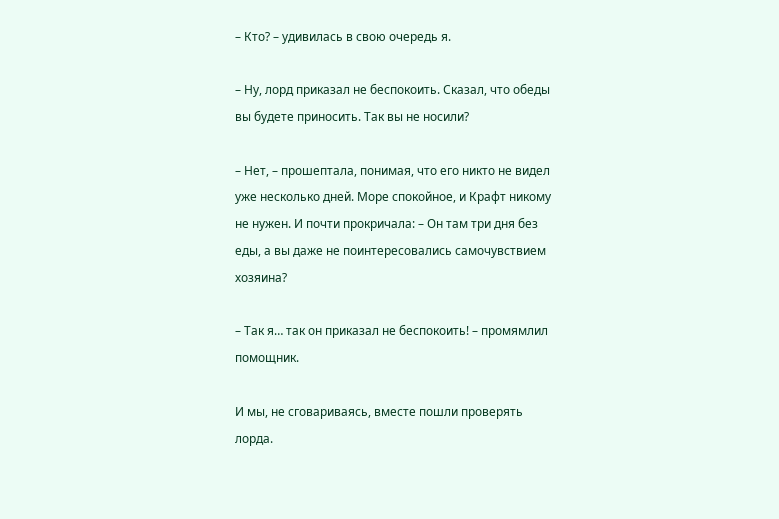– Кто? – удивилась в свою очередь я.

– Ну, лорд приказал не беспокоить. Сказал, что обеды вы будете приносить. Так вы не носили?

– Нет, – прошептала, понимая, что его никто не видел уже несколько дней. Море спокойное, и Крафт никому не нужен. И почти прокричала: – Он там три дня без еды, а вы даже не поинтересовались самочувствием хозяина?

– Так я… так он приказал не беспокоить! – промямлил помощник.

И мы, не сговариваясь, вместе пошли проверять лорда.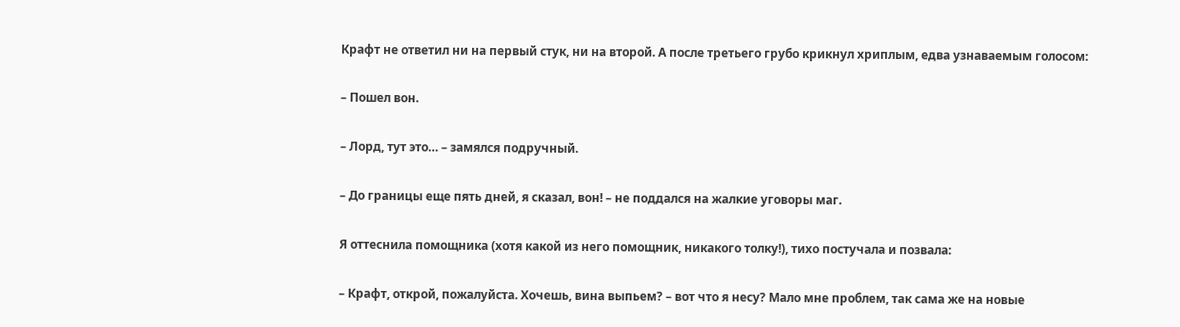Крафт не ответил ни на первый стук, ни на второй. А после третьего грубо крикнул хриплым, едва узнаваемым голосом:

– Пошел вон.

– Лорд, тут это… – замялся подручный.

– До границы еще пять дней, я сказал, вон! – не поддался на жалкие уговоры маг.

Я оттеснила помощника (хотя какой из него помощник, никакого толку!), тихо постучала и позвала:

– Крафт, открой, пожалуйста. Хочешь, вина выпьем? – вот что я несу? Мало мне проблем, так сама же на новые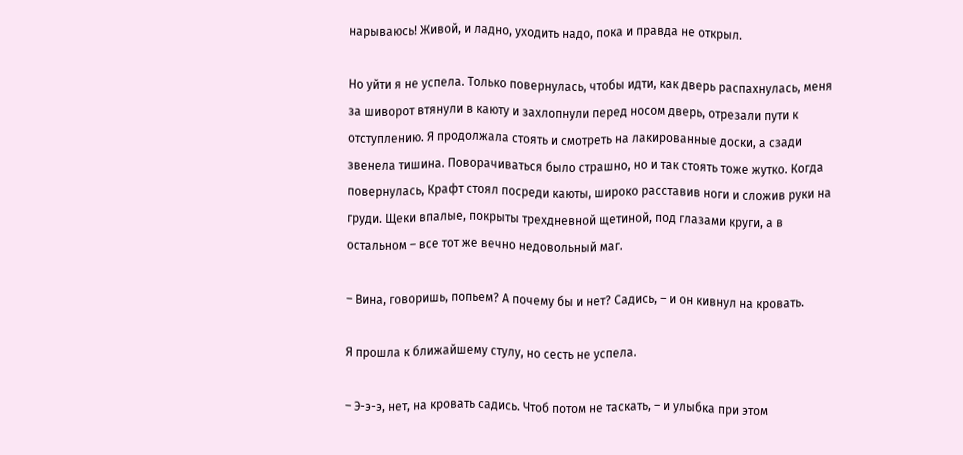нарываюсь! Живой, и ладно, уходить надо, пока и правда не открыл.

Но уйти я не успела. Только повернулась, чтобы идти, как дверь распахнулась, меня за шиворот втянули в каюту и захлопнули перед носом дверь, отрезали пути к отступлению. Я продолжала стоять и смотреть на лакированные доски, а сзади звенела тишина. Поворачиваться было страшно, но и так стоять тоже жутко. Когда повернулась, Крафт стоял посреди каюты, широко расставив ноги и сложив руки на груди. Щеки впалые, покрыты трехдневной щетиной, под глазами круги, а в остальном – все тот же вечно недовольный маг.

– Вина, говоришь, попьем? А почему бы и нет? Садись, – и он кивнул на кровать.

Я прошла к ближайшему стулу, но сесть не успела.

– Э-э-э, нет, на кровать садись. Чтоб потом не таскать, – и улыбка при этом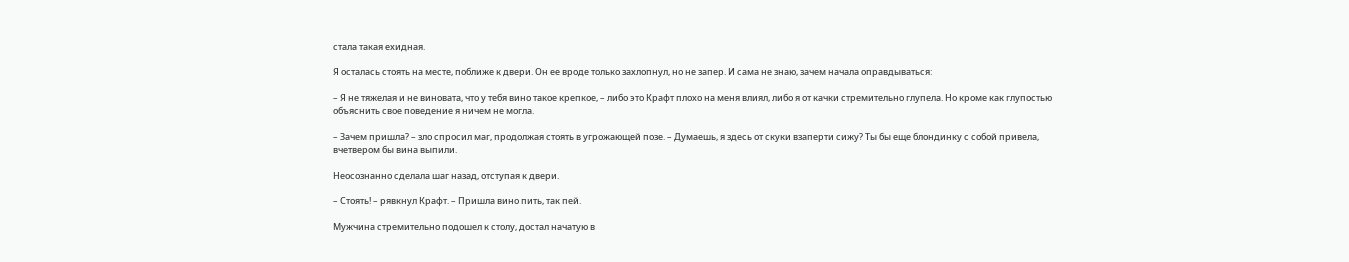стала такая ехидная.

Я осталась стоять на месте, поближе к двери. Он ее вроде только захлопнул, но не запер. И сама не знаю, зачем начала оправдываться:

– Я не тяжелая и не виновата, что у тебя вино такое крепкое, – либо это Крафт плохо на меня влиял, либо я от качки стремительно глупела. Но кроме как глупостью объяснить свое поведение я ничем не могла.

– Зачем пришла? – зло спросил маг, продолжая стоять в угрожающей позе. – Думаешь, я здесь от скуки взаперти сижу? Ты бы еще блондинку с собой привела, вчетвером бы вина выпили.

Неосознанно сделала шаг назад, отступая к двери.

– Стоять! – рявкнул Крафт. – Пришла вино пить, так пей.

Мужчина стремительно подошел к столу, достал начатую в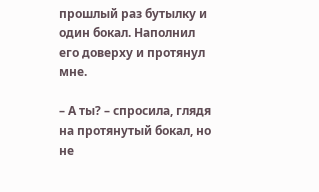прошлый раз бутылку и один бокал. Наполнил его доверху и протянул мне.

– А ты? – спросила, глядя на протянутый бокал, но не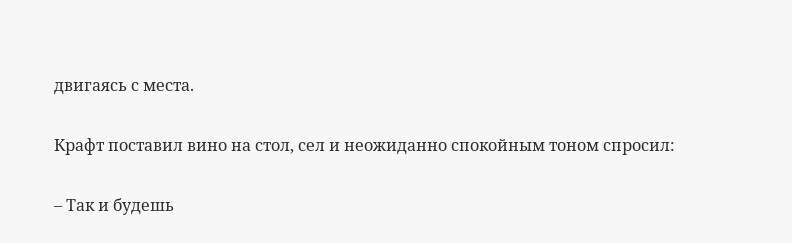двигаясь с места.

Крафт поставил вино на стол, сел и неожиданно спокойным тоном спросил:

– Так и будешь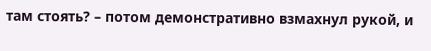там стоять? – потом демонстративно взмахнул рукой, и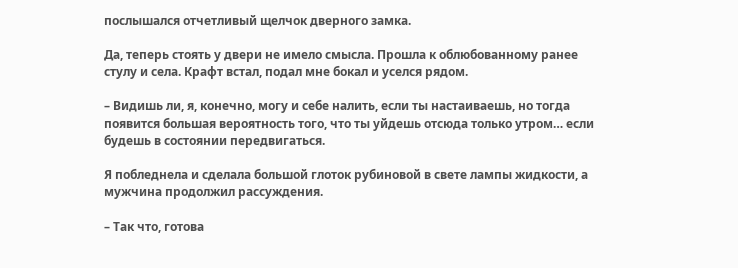послышался отчетливый щелчок дверного замка.

Да, теперь стоять у двери не имело смысла. Прошла к облюбованному ранее стулу и села. Крафт встал, подал мне бокал и уселся рядом.

– Видишь ли, я, конечно, могу и себе налить, если ты настаиваешь, но тогда появится большая вероятность того, что ты уйдешь отсюда только утром… если будешь в состоянии передвигаться.

Я побледнела и сделала большой глоток рубиновой в свете лампы жидкости, а мужчина продолжил рассуждения.

– Так что, готова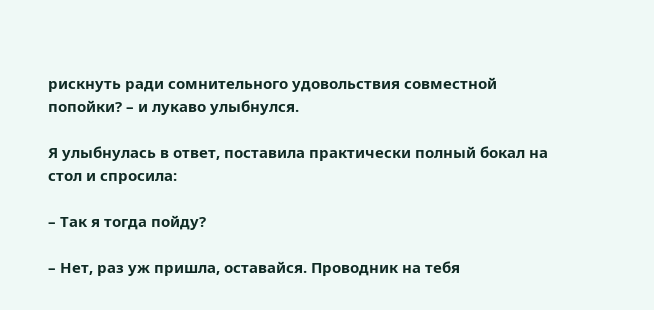рискнуть ради сомнительного удовольствия совместной попойки? – и лукаво улыбнулся.

Я улыбнулась в ответ, поставила практически полный бокал на стол и спросила:

– Так я тогда пойду?

– Нет, раз уж пришла, оставайся. Проводник на тебя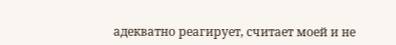адекватно реагирует, считает моей и не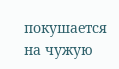покушается на чужую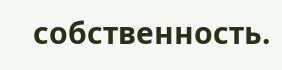собственность.